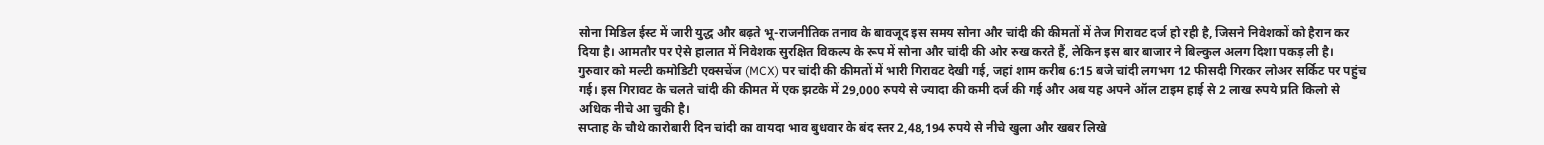सोना मिडिल ईस्ट में जारी युद्ध और बढ़ते भू-राजनीतिक तनाव के बावजूद इस समय सोना और चांदी की कीमतों में तेज गिरावट दर्ज हो रही है, जिसने निवेशकों को हैरान कर दिया है। आमतौर पर ऐसे हालात में निवेशक सुरक्षित विकल्प के रूप में सोना और चांदी की ओर रुख करते हैं, लेकिन इस बार बाजार ने बिल्कुल अलग दिशा पकड़ ली है। गुरुवार को मल्टी कमोडिटी एक्सचेंज (MCX) पर चांदी की कीमतों में भारी गिरावट देखी गई, जहां शाम करीब 6:15 बजे चांदी लगभग 12 फीसदी गिरकर लोअर सर्किट पर पहुंच गई। इस गिरावट के चलते चांदी की कीमत में एक झटके में 29,000 रुपये से ज्यादा की कमी दर्ज की गई और अब यह अपने ऑल टाइम हाई से 2 लाख रुपये प्रति किलो से अधिक नीचे आ चुकी है।
सप्ताह के चौथे कारोबारी दिन चांदी का वायदा भाव बुधवार के बंद स्तर 2,48,194 रुपये से नीचे खुला और खबर लिखे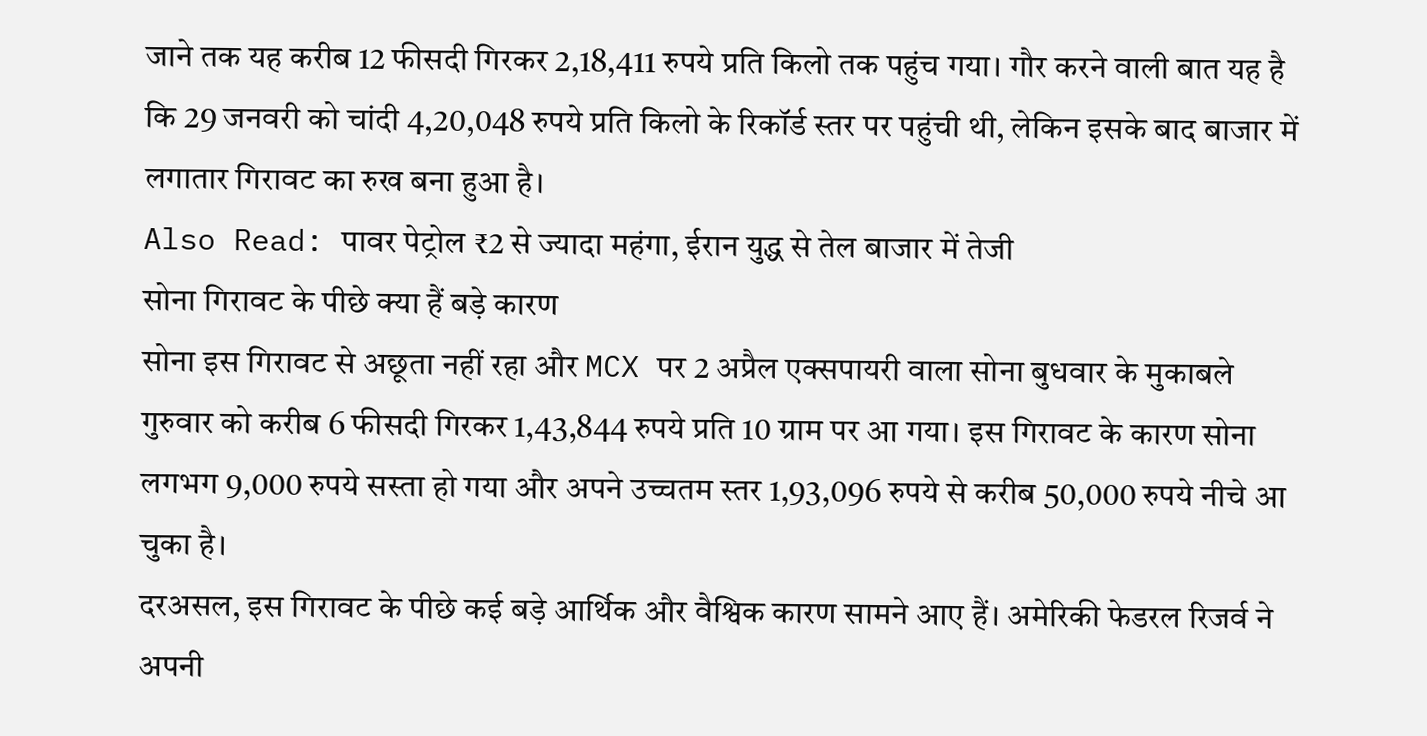जाने तक यह करीब 12 फीसदी गिरकर 2,18,411 रुपये प्रति किलो तक पहुंच गया। गौर करने वाली बात यह है कि 29 जनवरी को चांदी 4,20,048 रुपये प्रति किलो के रिकॉर्ड स्तर पर पहुंची थी, लेकिन इसके बाद बाजार में लगातार गिरावट का रुख बना हुआ है।
Also Read: पावर पेट्रोल ₹2 से ज्यादा महंगा, ईरान युद्ध से तेल बाजार में तेजी
सोना गिरावट के पीछे क्या हैं बड़े कारण
सोना इस गिरावट से अछूता नहीं रहा और MCX पर 2 अप्रैल एक्सपायरी वाला सोना बुधवार के मुकाबले गुरुवार को करीब 6 फीसदी गिरकर 1,43,844 रुपये प्रति 10 ग्राम पर आ गया। इस गिरावट के कारण सोना लगभग 9,000 रुपये सस्ता हो गया और अपने उच्चतम स्तर 1,93,096 रुपये से करीब 50,000 रुपये नीचे आ चुका है।
दरअसल, इस गिरावट के पीछे कई बड़े आर्थिक और वैश्विक कारण सामने आए हैं। अमेरिकी फेडरल रिजर्व ने अपनी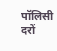पॉलिसी दरों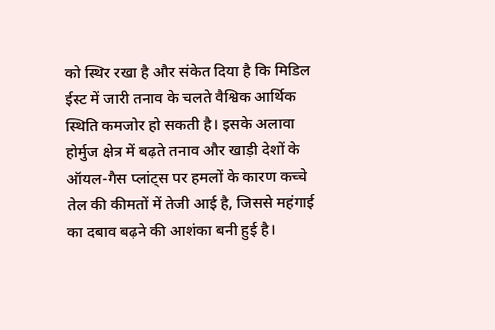को स्थिर रखा है और संकेत दिया है कि मिडिल ईस्ट में जारी तनाव के चलते वैश्विक आर्थिक स्थिति कमजोर हो सकती है। इसके अलावा होर्मुज क्षेत्र में बढ़ते तनाव और खाड़ी देशों के ऑयल-गैस प्लांट्स पर हमलों के कारण कच्चे तेल की कीमतों में तेजी आई है, जिससे महंगाई का दबाव बढ़ने की आशंका बनी हुई है।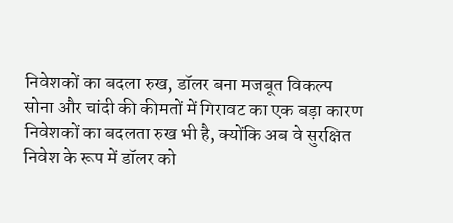निवेशकों का बदला रुख, डॉलर बना मजबूत विकल्प
सोना और चांदी की कीमतों में गिरावट का एक बड़ा कारण निवेशकों का बदलता रुख भी है, क्योंकि अब वे सुरक्षित निवेश के रूप में डॉलर को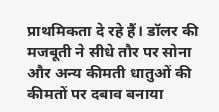प्राथमिकता दे रहे हैं। डॉलर की मजबूती ने सीधे तौर पर सोना और अन्य कीमती धातुओं की कीमतों पर दबाव बनाया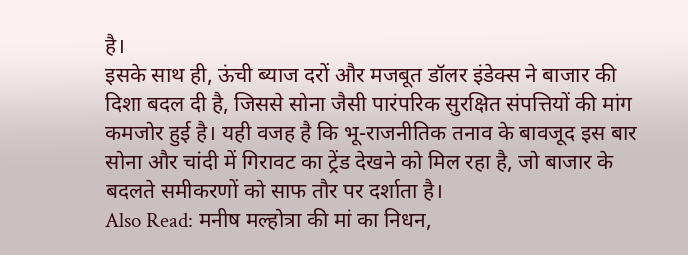है।
इसके साथ ही, ऊंची ब्याज दरों और मजबूत डॉलर इंडेक्स ने बाजार की दिशा बदल दी है, जिससे सोना जैसी पारंपरिक सुरक्षित संपत्तियों की मांग कमजोर हुई है। यही वजह है कि भू-राजनीतिक तनाव के बावजूद इस बार सोना और चांदी में गिरावट का ट्रेंड देखने को मिल रहा है, जो बाजार के बदलते समीकरणों को साफ तौर पर दर्शाता है।
Also Read: मनीष मल्होत्रा की मां का निधन,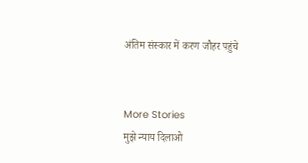अंतिम संस्कार में करण जौहर पहुंचे


More Stories
मुझे न्याय दिलाओ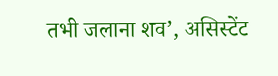तभी जलाना शव’, असिस्टेंट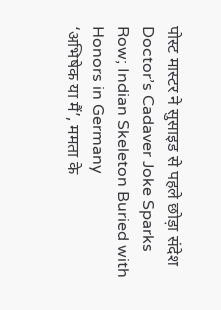पोस्ट मास्टर ने सुसाइड से पहले छोड़ा संदेश
Doctor’s Cadaver Joke Sparks Row; Indian Skeleton Buried with Honors in Germany
‘अभिषेक या मैं’, ममता के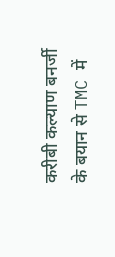करीबी कल्याण बनर्जी के बयान से TMC में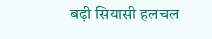बढ़ी सियासी हलचल